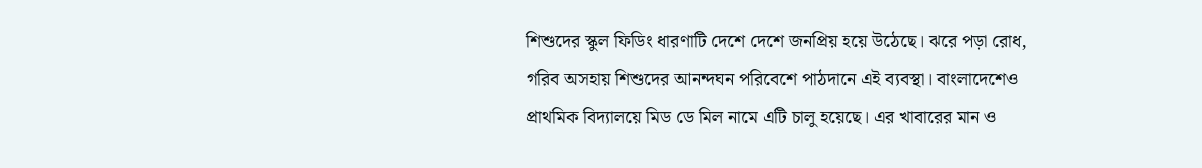শিশুদের স্কুল ফিডিং ধারণাটি দেশে দেশে জনপ্রিয় হয়ে উঠেছে। ঝরে পড়া রোধ, গরিব অসহায় শিশুদের আনন্দঘন পরিবেশে পাঠদানে এই ব্যবস্থা। বাংলাদেশেও প্রাথমিক বিদ্যালয়ে মিড ডে মিল নামে এটি চালু হয়েছে। এর খাবারের মান ও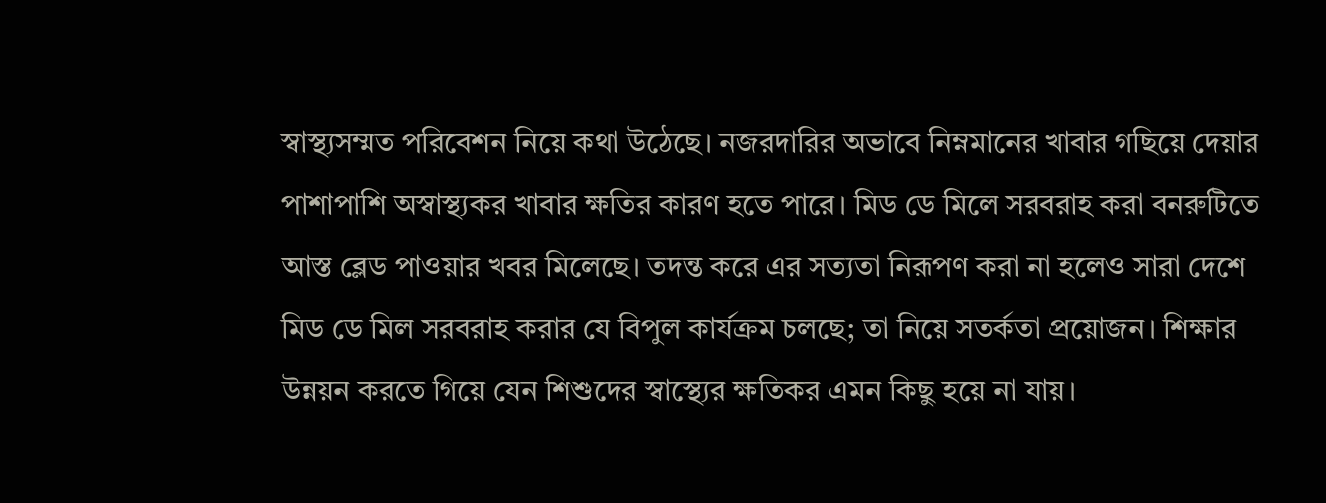স্বাস্থ্যসম্মত পরিবেশন নিয়ে কথা উঠেছে। নজরদারির অভাবে নিম্নমানের খাবার গছিয়ে দেয়ার পাশাপাশি অস্বাস্থ্যকর খাবার ক্ষতির কারণ হতে পারে। মিড ডে মিলে সরবরাহ করা বনরুটিতে আস্ত ব্লেড পাওয়ার খবর মিলেছে। তদন্ত করে এর সত্যতা নিরূপণ করা না হলেও সারা দেশে মিড ডে মিল সরবরাহ করার যে বিপুল কার্যক্রম চলছে; তা নিয়ে সতর্কতা প্রয়োজন। শিক্ষার উন্নয়ন করতে গিয়ে যেন শিশুদের স্বাস্থ্যের ক্ষতিকর এমন কিছু হয়ে না যায়।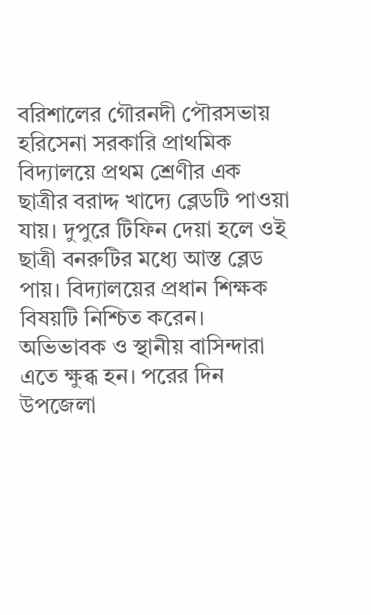বরিশালের গৌরনদী পৌরসভায় হরিসেনা সরকারি প্রাথমিক বিদ্যালয়ে প্রথম শ্রেণীর এক ছাত্রীর বরাদ্দ খাদ্যে ব্লেডটি পাওয়া যায়। দুপুরে টিফিন দেয়া হলে ওই ছাত্রী বনরুটির মধ্যে আস্ত ব্লেড পায়। বিদ্যালয়ের প্রধান শিক্ষক বিষয়টি নিশ্চিত করেন। অভিভাবক ও স্থানীয় বাসিন্দারা এতে ক্ষুব্ধ হন। পরের দিন উপজেলা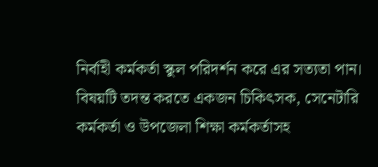নির্বাহী কর্মকর্তা স্কুল পরিদর্শন করে এর সত্যতা পান। বিষয়টি তদন্ত করতে একজন চিকিৎসক, সেনেটারি কর্মকর্তা ও উপজেলা শিক্ষা কর্মকর্তাসহ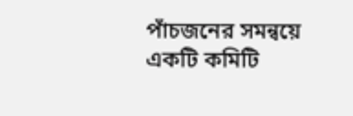পাঁচজনের সমন্বয়ে একটি কমিটি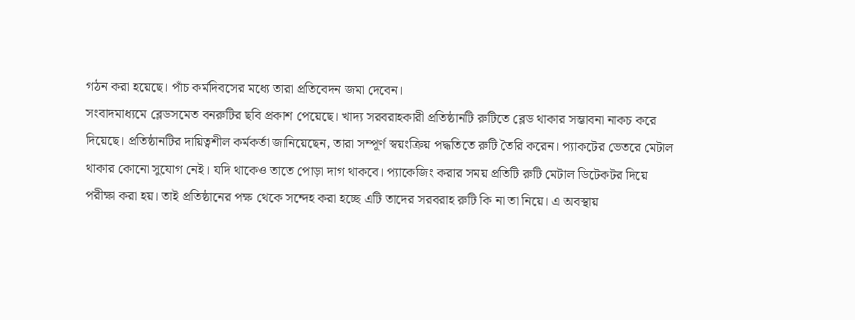গঠন করা হয়েছে। পাঁচ কর্মদিবসের মধ্যে তারা প্রতিবেদন জমা দেবেন।
সংবাদমাধ্যমে ব্লেডসমেত বনরুটির ছবি প্রকাশ পেয়েছে। খাদ্য সরবরাহকারী প্রতিষ্ঠানটি রুটিতে ব্লেড থাকার সম্ভাবনা নাকচ করে দিয়েছে। প্রতিষ্ঠানটির দায়িত্বশীল কর্মকর্তা জানিয়েছেন, তারা সম্পূর্ণ স্বয়ংক্রিয় পদ্ধতিতে রুটি তৈরি করেন। প্যাকটের ভেতরে মেটাল থাকার কোনো সুযোগ নেই। যদি থাকেও তাতে পোড়া দাগ থাকবে। প্যাকেজিং করার সময় প্রতিটি রুটি মেটাল ডিটেকটর দিয়ে পরীক্ষা করা হয়। তাই প্রতিষ্ঠানের পক্ষ থেকে সন্দেহ করা হচ্ছে এটি তাদের সরবরাহ রুটি কি না তা নিয়ে। এ অবস্থায়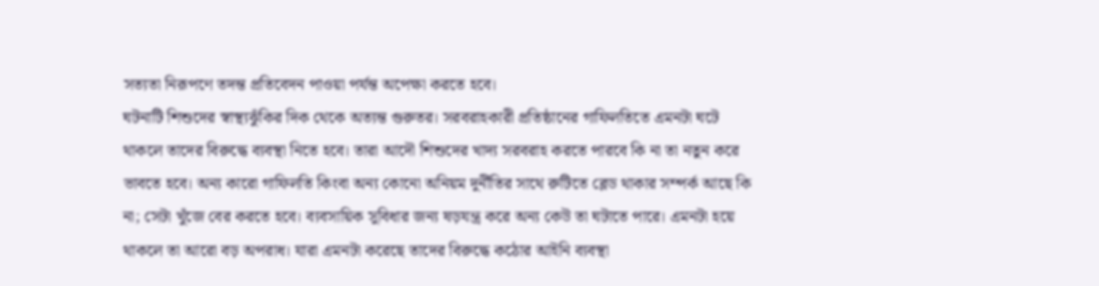সত্যতা নিরূপণে তদন্ত প্রতিবেদন পাওয়া পর্যন্ত অপেক্ষা করতে হবে।
ঘটনাটি শিশুদের স্বাস্থ্যঝুঁকির দিক থেকে অত্যন্ত গুরুতর। সরবরাহকারী প্রতিষ্ঠানের গাফিলতিতে এমনটা ঘটে থাকলে তাদের বিরুদ্ধে ব্যবস্থা নিতে হবে। তারা আদৌ শিশুদের খাদ্য সরবরাহ করতে পারবে কি না তা নতুন করে ভাবতে হবে। অন্য কারো গাফিলতি কিংবা অন্য কোনো অনিয়ম দুর্নীতির সাথে রুটিতে ব্লেড থাকার সম্পর্ক আছে কি না; সেটা খুঁজে বের করতে হবে। ব্যবসায়িক সুবিধার জন্য ষড়যন্ত্র করে অন্য কেউ তা ঘটাতে পারে। এমনটা হয়ে থাকলে তা আরো বড় অপরাধ। যারা এমনটা করেছে তাদের বিরুদ্ধে কঠোর আইনি ব্যবস্থা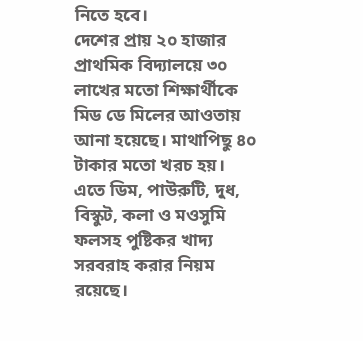নিতে হবে।
দেশের প্রায় ২০ হাজার প্রাথমিক বিদ্যালয়ে ৩০ লাখের মতো শিক্ষার্থীকে মিড ডে মিলের আওতায় আনা হয়েছে। মাথাপিছু ৪০ টাকার মতো খরচ হয়। এতে ডিম, পাউরুটি, দুধ, বিস্কুট, কলা ও মওসুমি ফলসহ পুষ্টিকর খাদ্য সরবরাহ করার নিয়ম রয়েছে।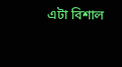এটা বিশাল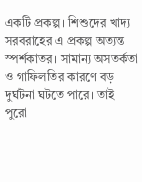একটি প্রকল্প। শিশুদের খাদ্য সরবরাহের এ প্রকল্প অত্যন্ত স্পর্শকাতর। সামান্য অসতর্কতা ও গাফিলতির কারণে বড় দুর্ঘটনা ঘটতে পারে। তাই পুরো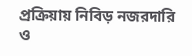প্রক্রিয়ায় নিবিড় নজরদারি ও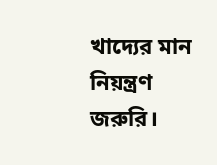খাদ্যের মান নিয়ন্ত্রণ জরুরি।